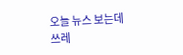오늘 뉴스 보는데 쓰레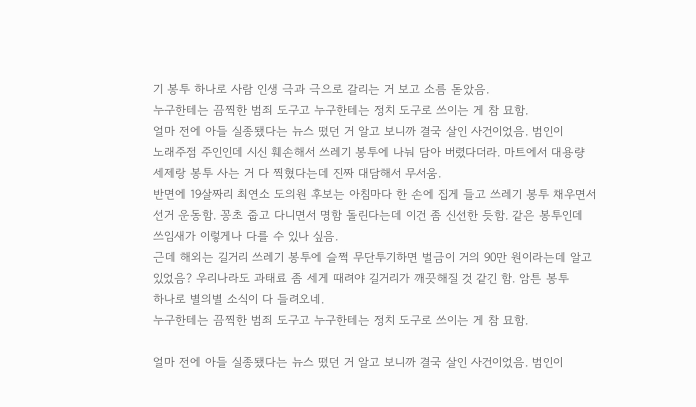기 봉투 하나로 사람 인생 극과 극으로 갈리는 거 보고 소름 돋았음.
누구한테는 끔찍한 범죄 도구고 누구한테는 정치 도구로 쓰이는 게 참 묘함.
얼마 전에 아들 실종됐다는 뉴스 떴던 거 알고 보니까 결국 살인 사건이었음. 범인이
노래주점 주인인데 시신 훼손해서 쓰레기 봉투에 나눠 담아 버렸다더라. 마트에서 대용량
세제랑 봉투 사는 거 다 찍혔다는데 진짜 대담해서 무서움.
반면에 19살짜리 최연소 도의원 후보는 아침마다 한 손에 집게 들고 쓰레기 봉투 채우면서
선거 운동함. 꽁초 줍고 다니면서 명함 돌린다는데 이건 좀 신선한 듯함. 같은 봉투인데
쓰임새가 이렇게나 다를 수 있나 싶음.
근데 해외는 길거리 쓰레기 봉투에 슬쩍 무단투기하면 벌금이 거의 90만 원이라는데 알고
있었음? 우리나라도 과태료 좀 세게 때려야 길거리가 깨끗해질 것 같긴 함. 암튼 봉투
하나로 별의별 소식이 다 들려오네.
누구한테는 끔찍한 범죄 도구고 누구한테는 정치 도구로 쓰이는 게 참 묘함.

얼마 전에 아들 실종됐다는 뉴스 떴던 거 알고 보니까 결국 살인 사건이었음. 범인이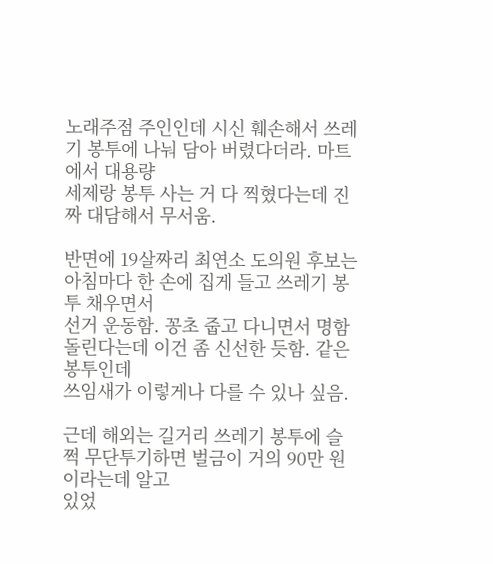노래주점 주인인데 시신 훼손해서 쓰레기 봉투에 나눠 담아 버렸다더라. 마트에서 대용량
세제랑 봉투 사는 거 다 찍혔다는데 진짜 대담해서 무서움.

반면에 19살짜리 최연소 도의원 후보는 아침마다 한 손에 집게 들고 쓰레기 봉투 채우면서
선거 운동함. 꽁초 줍고 다니면서 명함 돌린다는데 이건 좀 신선한 듯함. 같은 봉투인데
쓰임새가 이렇게나 다를 수 있나 싶음.

근데 해외는 길거리 쓰레기 봉투에 슬쩍 무단투기하면 벌금이 거의 90만 원이라는데 알고
있었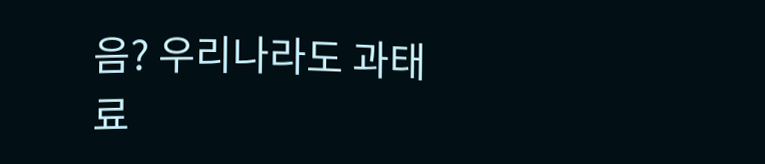음? 우리나라도 과태료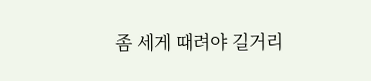좀 세게 때려야 길거리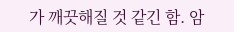가 깨끗해질 것 같긴 함. 암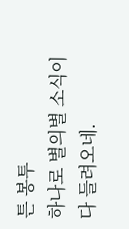튼 봉투
하나로 별의별 소식이 다 들려오네.